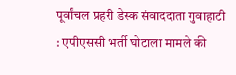पूर्वांचल प्रहरी डेस्क संवाददाता गुवाहाटी : एपीएससी भर्ती घोटाला मामले की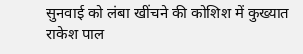सुनवाई को लंबा खींचने की कोशिश में कुख्यात राकेश पाल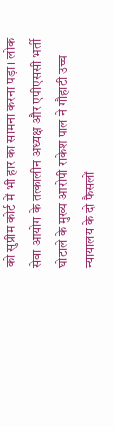को सुप्रीम कोर्ट में भी हार का सामना करना पड़ा। लोक सेवा आयोग के तत्कालीन अध्यक्ष और एपीएससी भर्ती घोटाले के मुख्य आरोपी राकेश पाल ने गौहाटी उच्च न्यायालय के दो फैसलों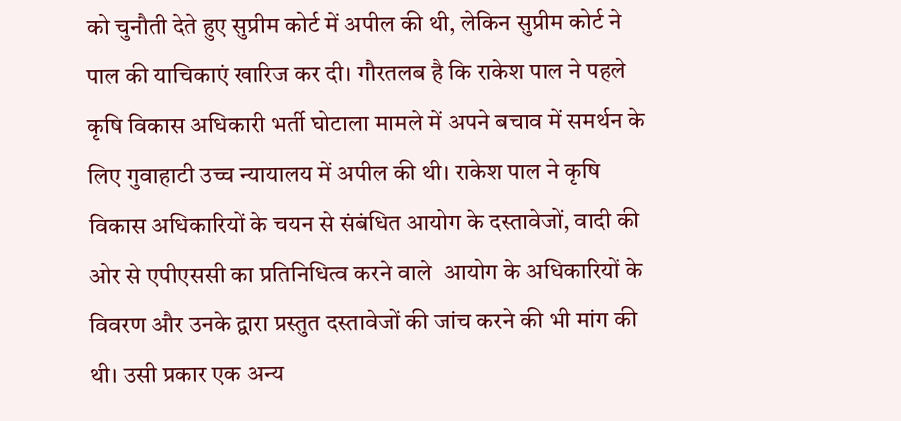को चुनौती देते हुए सुप्रीम कोर्ट में अपील की थी, लेकिन सुप्रीम कोर्ट ने पाल की याचिकाएं खारिज कर दी। गौरतलब है कि राकेश पाल ने पहले कृषि विकास अधिकारी भर्ती घोटाला मामले में अपने बचाव में समर्थन के लिए गुवाहाटी उच्च न्यायालय में अपील की थी। राकेश पाल ने कृषि विकास अधिकारियों के चयन से संबंधित आयोग के दस्तावेजों, वादी की ओर से एपीएससी का प्रतिनिधित्व करने वाले  आयोग के अधिकारियों के विवरण और उनके द्वारा प्रस्तुत दस्तावेजों की जांच करने की भी मांग की थी। उसी प्रकार एक अन्य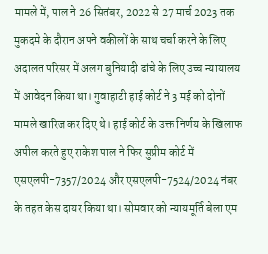मामले में, पाल ने 26 सितंबर, 2022 से 27 मार्च 2023 तक मुकदमे के दौरान अपने वकीलों के साथ चर्चा करने के लिए अदालत परिसर में अलग बुनियादी ढांचे के लिए उच्च न्यायालय में आवेदन किया था। गुवाहाटी हाई कोर्ट ने 3 मई को दोनों मामले खारिज कर दिए थे। हाई कोर्ट के उक्त निर्णय के खिलाफ अपील करते हुए राकेश पाल ने फिर सुप्रीम कोर्ट में एसएलपी-7357/2024 और एसएलपी-7524/2024 नंबर के तहत केस दायर किया था। सोमवार को न्यायमूर्ति बेला एम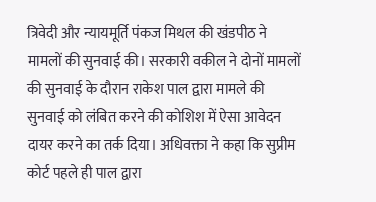त्रिवेदी और न्यायमूर्ति पंकज मिथल की खंडपीठ ने मामलों की सुनवाई की। सरकारी वकील ने दोनों मामलों की सुनवाई के दौरान राकेश पाल द्वारा मामले की सुनवाई को लंबित करने की कोशिश में ऐसा आवेदन दायर करने का तर्क दिया। अधिवक्ता ने कहा कि सुप्रीम कोर्ट पहले ही पाल द्वारा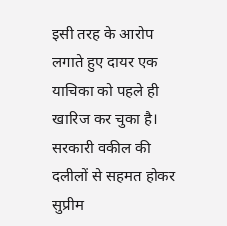इसी तरह के आरोप लगाते हुए दायर एक याचिका को पहले ही खारिज कर चुका है। सरकारी वकील की दलीलों से सहमत होकर सुप्रीम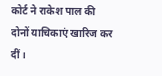कोर्ट ने राकेश पाल की दोनों याचिकाएं खारिज कर दीं।